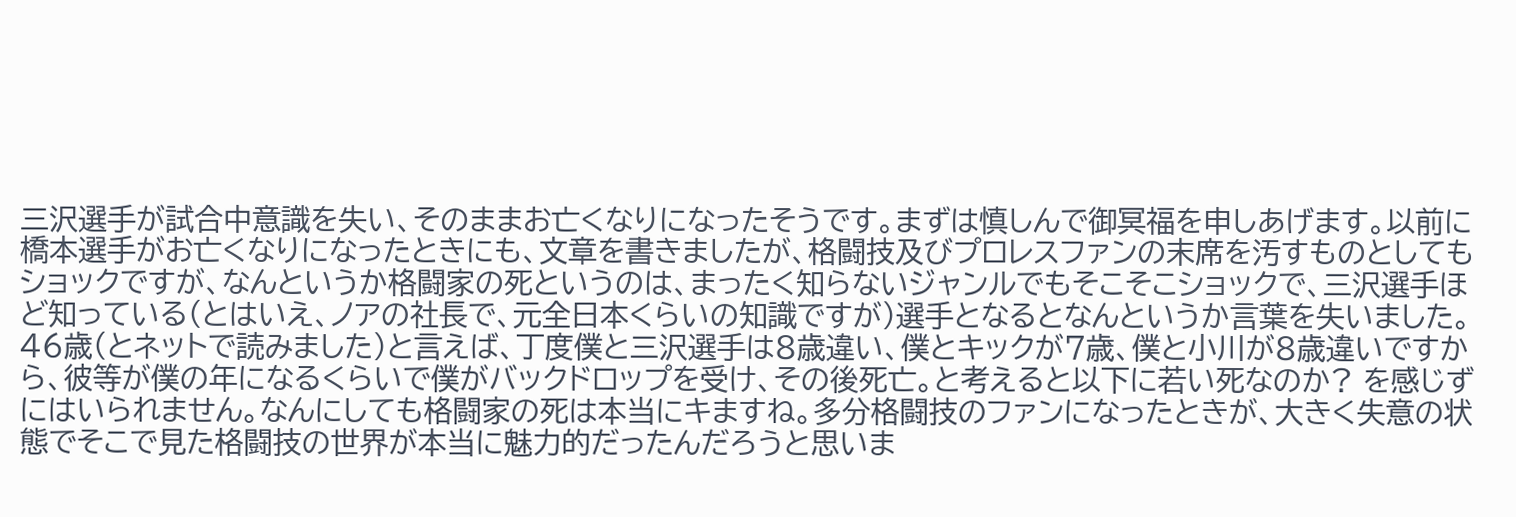三沢選手が試合中意識を失い、そのままお亡くなりになったそうです。まずは慎しんで御冥福を申しあげます。以前に橋本選手がお亡くなりになったときにも、文章を書きましたが、格闘技及びプロレスファンの末席を汚すものとしてもショックですが、なんというか格闘家の死というのは、まったく知らないジャンルでもそこそこショックで、三沢選手ほど知っている(とはいえ、ノアの社長で、元全日本くらいの知識ですが)選手となるとなんというか言葉を失いました。
46歳(とネットで読みました)と言えば、丁度僕と三沢選手は8歳違い、僕とキックが7歳、僕と小川が8歳違いですから、彼等が僕の年になるくらいで僕がバックドロップを受け、その後死亡。と考えると以下に若い死なのか? を感じずにはいられません。なんにしても格闘家の死は本当にキますね。多分格闘技のファンになったときが、大きく失意の状態でそこで見た格闘技の世界が本当に魅力的だったんだろうと思いま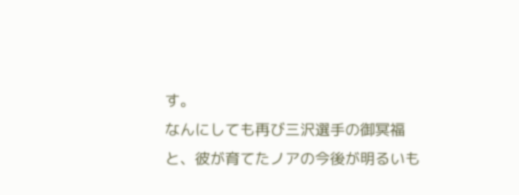す。
なんにしても再び三沢選手の御冥福と、彼が育てたノアの今後が明るいも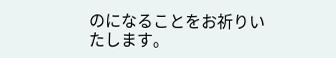のになることをお祈りいたします。